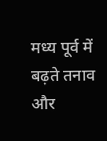मध्य पूर्व में बढ़ते तनाव और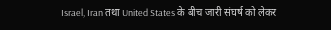Israel, Iran तथा United States के बीच जारी संघर्ष को लेकर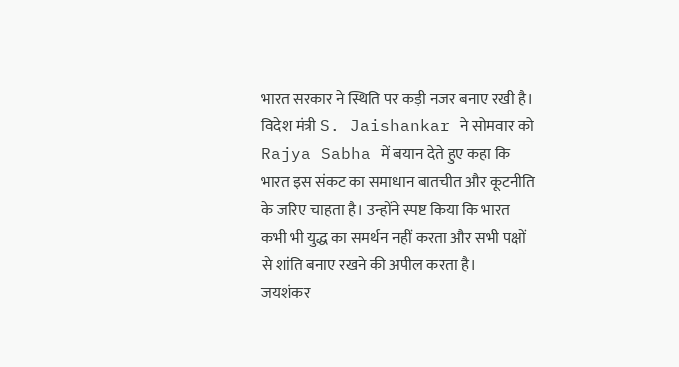भारत सरकार ने स्थिति पर कड़ी नजर बनाए रखी है। विदेश मंत्री S. Jaishankar ने सोमवार को Rajya Sabha में बयान देते हुए कहा कि भारत इस संकट का समाधान बातचीत और कूटनीति के जरिए चाहता है। उन्होंने स्पष्ट किया कि भारत कभी भी युद्ध का समर्थन नहीं करता और सभी पक्षों से शांति बनाए रखने की अपील करता है।
जयशंकर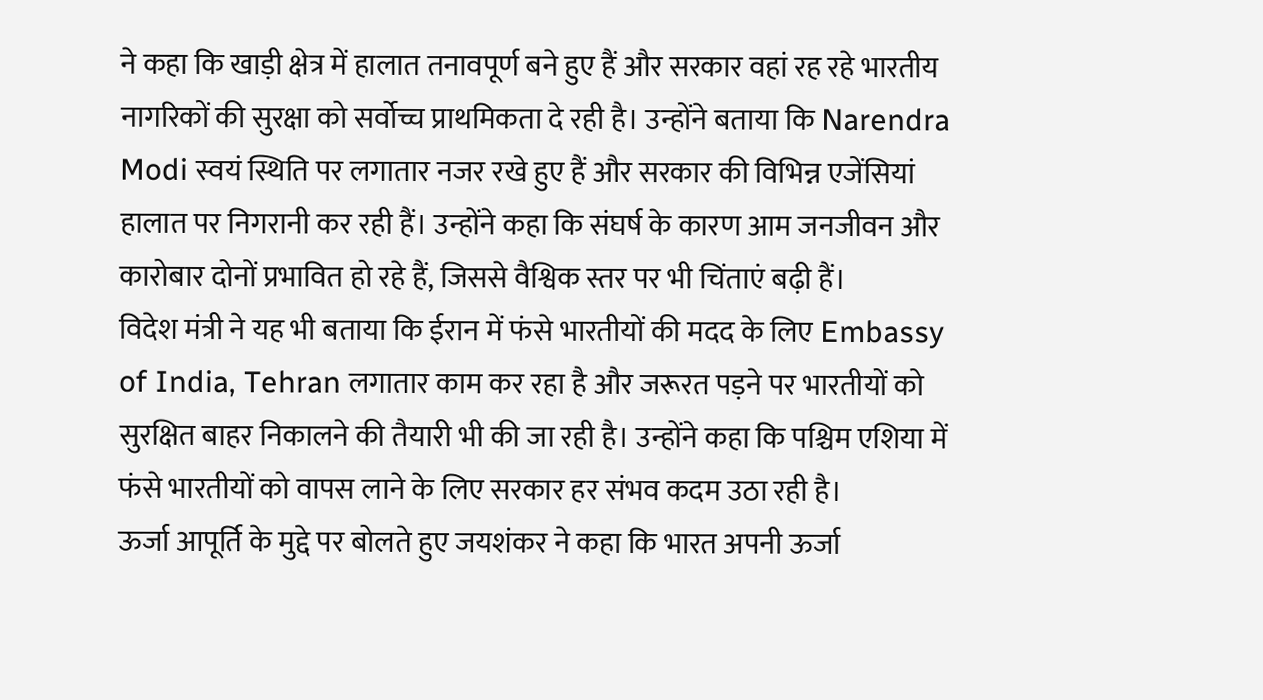ने कहा कि खाड़ी क्षेत्र में हालात तनावपूर्ण बने हुए हैं और सरकार वहां रह रहे भारतीय नागरिकों की सुरक्षा को सर्वोच्च प्राथमिकता दे रही है। उन्होंने बताया कि Narendra Modi स्वयं स्थिति पर लगातार नजर रखे हुए हैं और सरकार की विभिन्न एजेंसियां हालात पर निगरानी कर रही हैं। उन्होंने कहा कि संघर्ष के कारण आम जनजीवन और कारोबार दोनों प्रभावित हो रहे हैं, जिससे वैश्विक स्तर पर भी चिंताएं बढ़ी हैं।
विदेश मंत्री ने यह भी बताया कि ईरान में फंसे भारतीयों की मदद के लिए Embassy of India, Tehran लगातार काम कर रहा है और जरूरत पड़ने पर भारतीयों को सुरक्षित बाहर निकालने की तैयारी भी की जा रही है। उन्होंने कहा कि पश्चिम एशिया में फंसे भारतीयों को वापस लाने के लिए सरकार हर संभव कदम उठा रही है।
ऊर्जा आपूर्ति के मुद्दे पर बोलते हुए जयशंकर ने कहा कि भारत अपनी ऊर्जा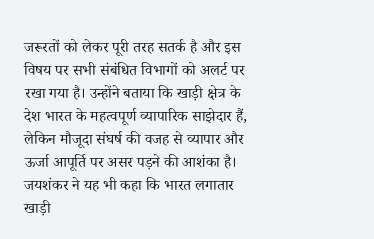जरूरतों को लेकर पूरी तरह सतर्क है और इस विषय पर सभी संबंधित विभागों को अलर्ट पर रखा गया है। उन्होंने बताया कि खाड़ी क्षेत्र के देश भारत के महत्वपूर्ण व्यापारिक साझेदार हैं, लेकिन मौजूदा संघर्ष की वजह से व्यापार और ऊर्जा आपूर्ति पर असर पड़ने की आशंका है।
जयशंकर ने यह भी कहा कि भारत लगातार खाड़ी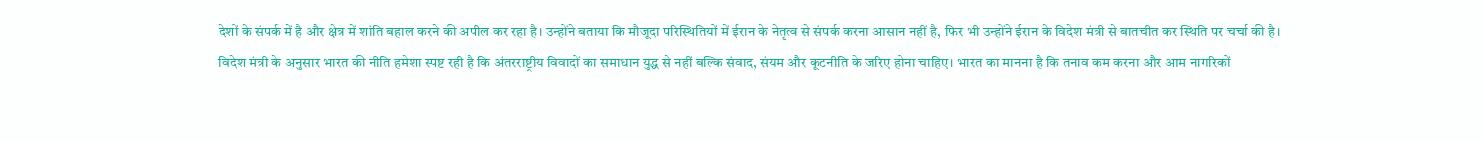देशों के संपर्क में है और क्षेत्र में शांति बहाल करने की अपील कर रहा है। उन्होंने बताया कि मौजूदा परिस्थितियों में ईरान के नेतृत्व से संपर्क करना आसान नहीं है, फिर भी उन्होंने ईरान के विदेश मंत्री से बातचीत कर स्थिति पर चर्चा की है।
विदेश मंत्री के अनुसार भारत की नीति हमेशा स्पष्ट रही है कि अंतरराष्ट्रीय विवादों का समाधान युद्ध से नहीं बल्कि संवाद, संयम और कूटनीति के जरिए होना चाहिए। भारत का मानना है कि तनाव कम करना और आम नागरिकों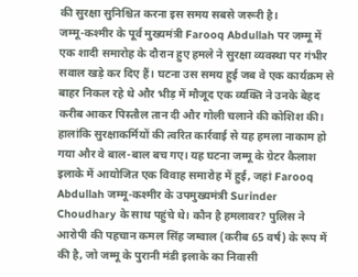की सुरक्षा सुनिश्चित करना इस समय सबसे जरूरी है।
जम्मू-कश्मीर के पूर्व मुख्यमंत्री Farooq Abdullah पर जम्मू में एक शादी समारोह के दौरान हुए हमले ने सुरक्षा व्यवस्था पर गंभीर सवाल खड़े कर दिए हैं। घटना उस समय हुई जब वे एक कार्यक्रम से बाहर निकल रहे थे और भीड़ में मौजूद एक व्यक्ति ने उनके बेहद करीब आकर पिस्तौल तान दी और गोली चलाने की कोशिश की। हालांकि सुरक्षाकर्मियों की त्वरित कार्रवाई से यह हमला नाकाम हो गया और वे बाल-बाल बच गए। यह घटना जम्मू के ग्रेटर कैलाश इलाके में आयोजित एक विवाह समारोह में हुई, जहां Farooq Abdullah जम्मू-कश्मीर के उपमुख्यमंत्री Surinder Choudhary के साथ पहुंचे थे। कौन है हमलावर? पुलिस ने आरोपी की पहचान कमल सिंह जम्वाल (करीब 65 वर्ष) के रूप में की है, जो जम्मू के पुरानी मंडी इलाके का निवासी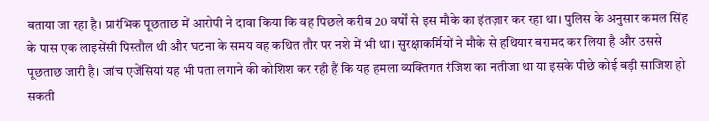बताया जा रहा है। प्रारंभिक पूछताछ में आरोपी ने दावा किया कि वह पिछले करीब 20 वर्षों से इस मौके का इंतज़ार कर रहा था। पुलिस के अनुसार कमल सिंह के पास एक लाइसेंसी पिस्तौल थी और घटना के समय वह कथित तौर पर नशे में भी था। सुरक्षाकर्मियों ने मौके से हथियार बरामद कर लिया है और उससे पूछताछ जारी है। जांच एजेंसियां यह भी पता लगाने की कोशिश कर रही हैं कि यह हमला व्यक्तिगत रंजिश का नतीजा था या इसके पीछे कोई बड़ी साजिश हो सकती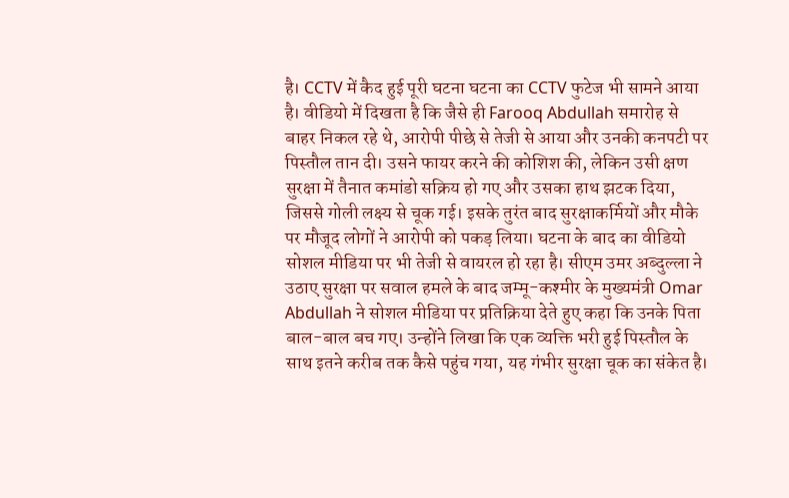है। CCTV में कैद हुई पूरी घटना घटना का CCTV फुटेज भी सामने आया है। वीडियो में दिखता है कि जैसे ही Farooq Abdullah समारोह से बाहर निकल रहे थे, आरोपी पीछे से तेजी से आया और उनकी कनपटी पर पिस्तौल तान दी। उसने फायर करने की कोशिश की, लेकिन उसी क्षण सुरक्षा में तैनात कमांडो सक्रिय हो गए और उसका हाथ झटक दिया, जिससे गोली लक्ष्य से चूक गई। इसके तुरंत बाद सुरक्षाकर्मियों और मौके पर मौजूद लोगों ने आरोपी को पकड़ लिया। घटना के बाद का वीडियो सोशल मीडिया पर भी तेजी से वायरल हो रहा है। सीएम उमर अब्दुल्ला ने उठाए सुरक्षा पर सवाल हमले के बाद जम्मू-कश्मीर के मुख्यमंत्री Omar Abdullah ने सोशल मीडिया पर प्रतिक्रिया देते हुए कहा कि उनके पिता बाल-बाल बच गए। उन्होंने लिखा कि एक व्यक्ति भरी हुई पिस्तौल के साथ इतने करीब तक कैसे पहुंच गया, यह गंभीर सुरक्षा चूक का संकेत है।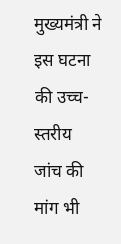मुख्यमंत्री ने इस घटना की उच्च-स्तरीय जांच की मांग भी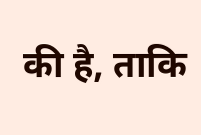की है, ताकि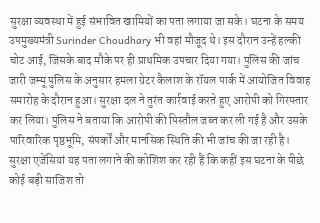सुरक्षा व्यवस्था में हुई संभावित खामियों का पता लगाया जा सके। घटना के समय उपमुख्यमंत्री Surinder Choudhary भी वहां मौजूद थे। इस दौरान उन्हें हल्की चोट आई, जिसके बाद मौके पर ही प्राथमिक उपचार दिया गया। पुलिस की जांच जारी जम्मू पुलिस के अनुसार हमला ग्रेटर कैलाश के रॉयल पार्क में आयोजित विवाह समारोह के दौरान हुआ। सुरक्षा दल ने तुरंत कार्रवाई करते हुए आरोपी को गिरफ्तार कर लिया। पुलिस ने बताया कि आरोपी की पिस्तौल जब्त कर ली गई है और उसके पारिवारिक पृष्ठभूमि, संपर्कों और मानसिक स्थिति की भी जांच की जा रही है। सुरक्षा एजेंसियां यह पता लगाने की कोशिश कर रही हैं कि कहीं इस घटना के पीछे कोई बड़ी साजिश तो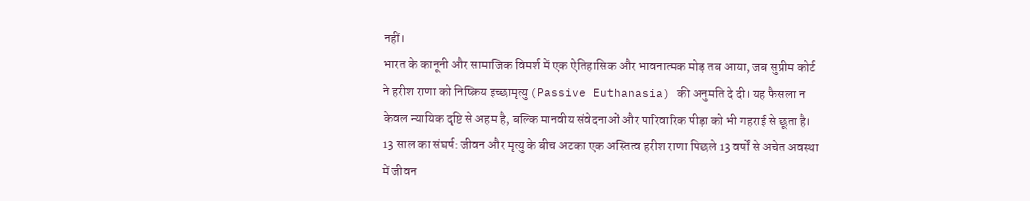नहीं।
भारत के कानूनी और सामाजिक विमर्श में एक ऐतिहासिक और भावनात्मक मोड़ तब आया, जब सुप्रीम कोर्ट ने हरीश राणा को निष्क्रिय इच्छामृत्यु (Passive Euthanasia) की अनुमति दे दी। यह फैसला न केवल न्यायिक दृष्टि से अहम है, बल्कि मानवीय संवेदनाओं और पारिवारिक पीड़ा को भी गहराई से छूता है। 13 साल का संघर्ष: जीवन और मृत्यु के बीच अटका एक अस्तित्व हरीश राणा पिछले 13 वर्षों से अचेत अवस्था में जीवन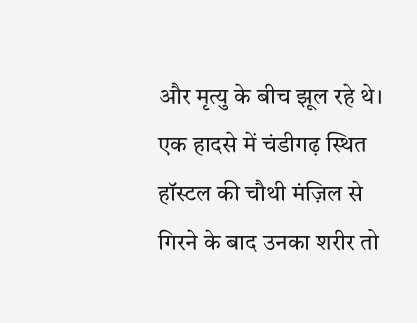और मृत्यु के बीच झूल रहे थे। एक हादसे में चंडीगढ़ स्थित हॉस्टल की चौथी मंज़िल से गिरने के बाद उनका शरीर तो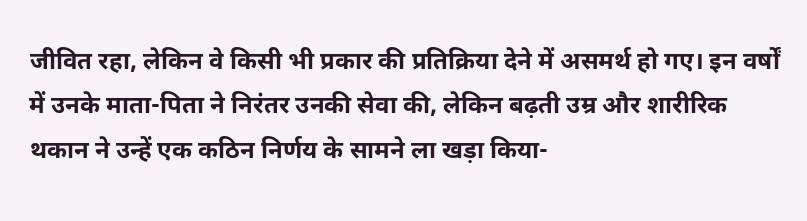जीवित रहा, लेकिन वे किसी भी प्रकार की प्रतिक्रिया देने में असमर्थ हो गए। इन वर्षों में उनके माता-पिता ने निरंतर उनकी सेवा की, लेकिन बढ़ती उम्र और शारीरिक थकान ने उन्हें एक कठिन निर्णय के सामने ला खड़ा किया-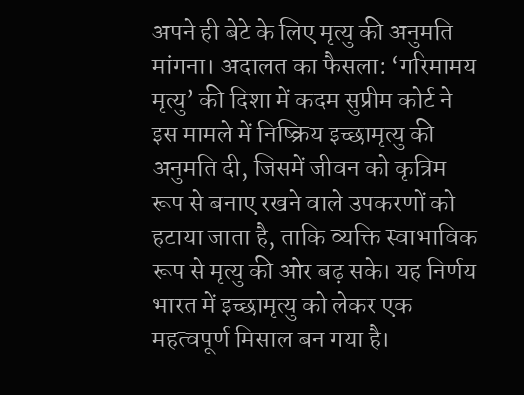अपने ही बेटे के लिए मृत्यु की अनुमति मांगना। अदालत का फैसला: ‘गरिमामय मृत्यु’ की दिशा में कदम सुप्रीम कोर्ट ने इस मामले में निष्क्रिय इच्छामृत्यु की अनुमति दी, जिसमें जीवन को कृत्रिम रूप से बनाए रखने वाले उपकरणों को हटाया जाता है, ताकि व्यक्ति स्वाभाविक रूप से मृत्यु की ओर बढ़ सके। यह निर्णय भारत में इच्छामृत्यु को लेकर एक महत्वपूर्ण मिसाल बन गया है।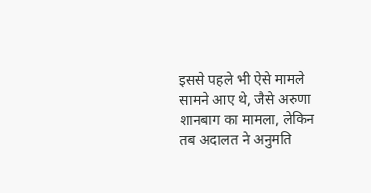इससे पहले भी ऐसे मामले सामने आए थे, जैसे अरुणा शानबाग का मामला, लेकिन तब अदालत ने अनुमति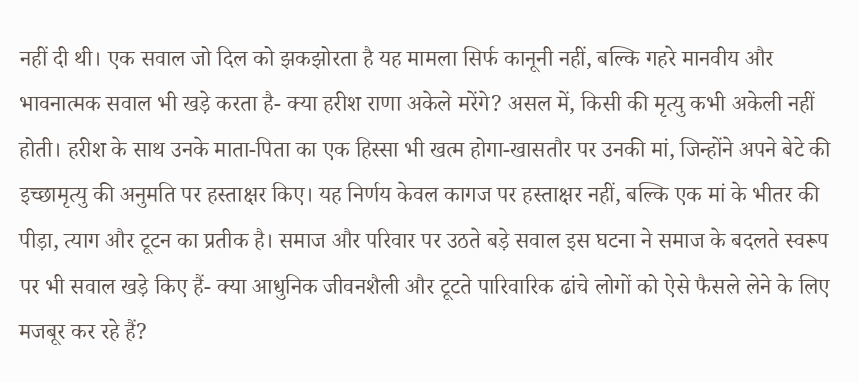नहीं दी थी। एक सवाल जो दिल को झकझोरता है यह मामला सिर्फ कानूनी नहीं, बल्कि गहरे मानवीय और भावनात्मक सवाल भी खड़े करता है- क्या हरीश राणा अकेले मरेंगे? असल में, किसी की मृत्यु कभी अकेली नहीं होती। हरीश के साथ उनके माता-पिता का एक हिस्सा भी खत्म होगा-खासतौर पर उनकी मां, जिन्होंने अपने बेटे की इच्छामृत्यु की अनुमति पर हस्ताक्षर किए। यह निर्णय केवल कागज पर हस्ताक्षर नहीं, बल्कि एक मां के भीतर की पीड़ा, त्याग और टूटन का प्रतीक है। समाज और परिवार पर उठते बड़े सवाल इस घटना ने समाज के बदलते स्वरूप पर भी सवाल खड़े किए हैं- क्या आधुनिक जीवनशैली और टूटते पारिवारिक ढांचे लोगों को ऐसे फैसले लेने के लिए मजबूर कर रहे हैं?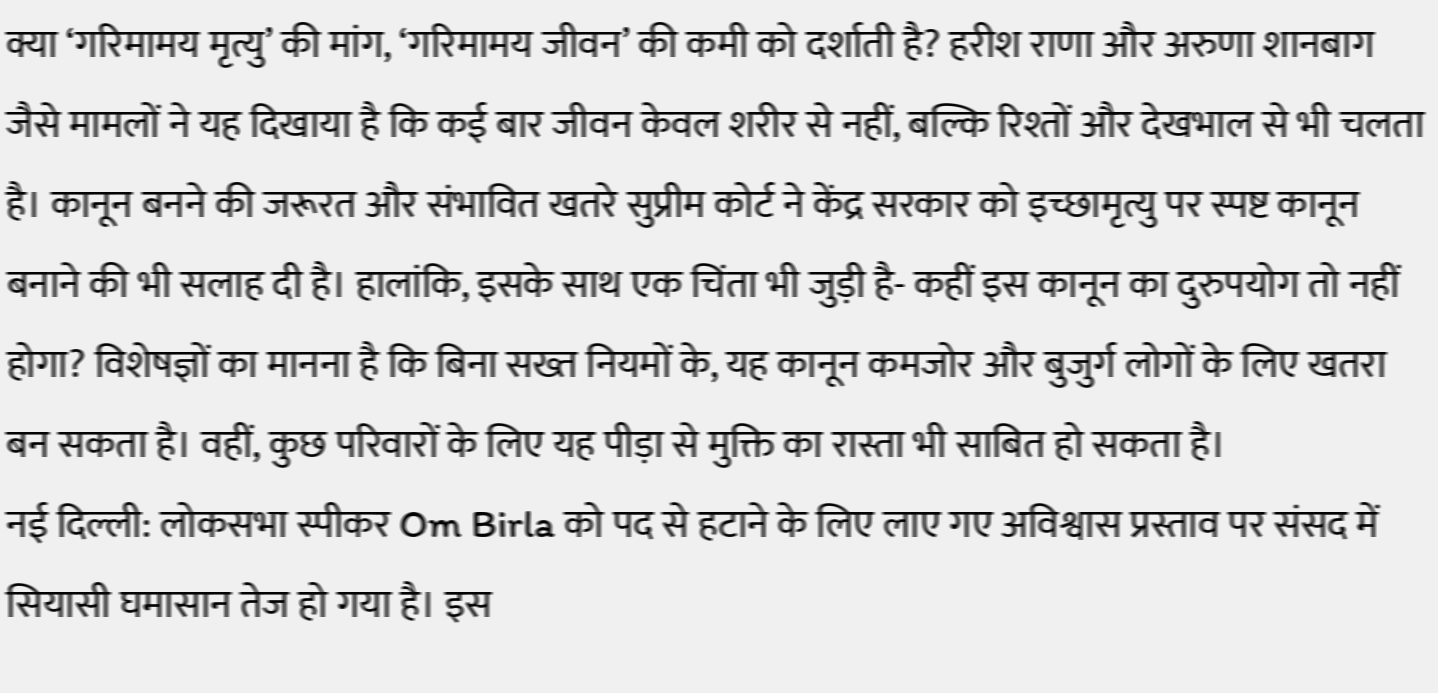क्या ‘गरिमामय मृत्यु’ की मांग, ‘गरिमामय जीवन’ की कमी को दर्शाती है? हरीश राणा और अरुणा शानबाग जैसे मामलों ने यह दिखाया है कि कई बार जीवन केवल शरीर से नहीं, बल्कि रिश्तों और देखभाल से भी चलता है। कानून बनने की जरूरत और संभावित खतरे सुप्रीम कोर्ट ने केंद्र सरकार को इच्छामृत्यु पर स्पष्ट कानून बनाने की भी सलाह दी है। हालांकि, इसके साथ एक चिंता भी जुड़ी है- कहीं इस कानून का दुरुपयोग तो नहीं होगा? विशेषज्ञों का मानना है कि बिना सख्त नियमों के, यह कानून कमजोर और बुजुर्ग लोगों के लिए खतरा बन सकता है। वहीं, कुछ परिवारों के लिए यह पीड़ा से मुक्ति का रास्ता भी साबित हो सकता है।
नई दिल्ली: लोकसभा स्पीकर Om Birla को पद से हटाने के लिए लाए गए अविश्वास प्रस्ताव पर संसद में सियासी घमासान तेज हो गया है। इस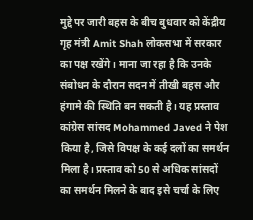मुद्दे पर जारी बहस के बीच बुधवार को केंद्रीय गृह मंत्री Amit Shah लोकसभा में सरकार का पक्ष रखेंगे। माना जा रहा है कि उनके संबोधन के दौरान सदन में तीखी बहस और हंगामे की स्थिति बन सकती है। यह प्रस्ताव कांग्रेस सांसद Mohammed Javed ने पेश किया है, जिसे विपक्ष के कई दलों का समर्थन मिला है। प्रस्ताव को 50 से अधिक सांसदों का समर्थन मिलने के बाद इसे चर्चा के लिए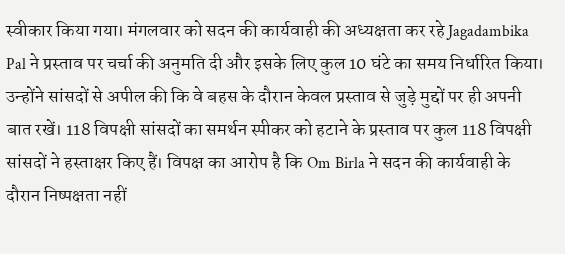स्वीकार किया गया। मंगलवार को सदन की कार्यवाही की अध्यक्षता कर रहे Jagadambika Pal ने प्रस्ताव पर चर्चा की अनुमति दी और इसके लिए कुल 10 घंटे का समय निर्धारित किया। उन्होंने सांसदों से अपील की कि वे बहस के दौरान केवल प्रस्ताव से जुड़े मुद्दों पर ही अपनी बात रखें। 118 विपक्षी सांसदों का समर्थन स्पीकर को हटाने के प्रस्ताव पर कुल 118 विपक्षी सांसदों ने हस्ताक्षर किए हैं। विपक्ष का आरोप है कि Om Birla ने सदन की कार्यवाही के दौरान निष्पक्षता नहीं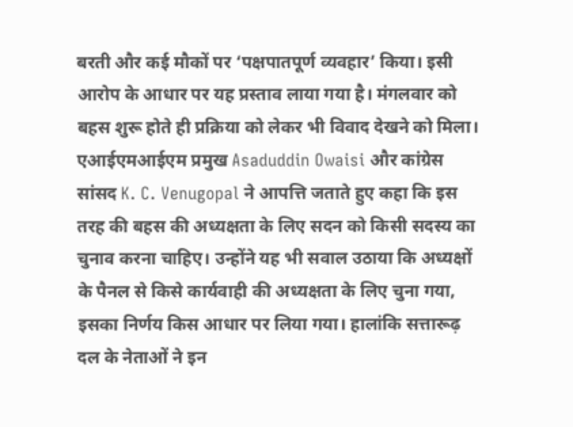बरती और कई मौकों पर ‘पक्षपातपूर्ण व्यवहार’ किया। इसी आरोप के आधार पर यह प्रस्ताव लाया गया है। मंगलवार को बहस शुरू होते ही प्रक्रिया को लेकर भी विवाद देखने को मिला। एआईएमआईएम प्रमुख Asaduddin Owaisi और कांग्रेस सांसद K. C. Venugopal ने आपत्ति जताते हुए कहा कि इस तरह की बहस की अध्यक्षता के लिए सदन को किसी सदस्य का चुनाव करना चाहिए। उन्होंने यह भी सवाल उठाया कि अध्यक्षों के पैनल से किसे कार्यवाही की अध्यक्षता के लिए चुना गया, इसका निर्णय किस आधार पर लिया गया। हालांकि सत्तारूढ़ दल के नेताओं ने इन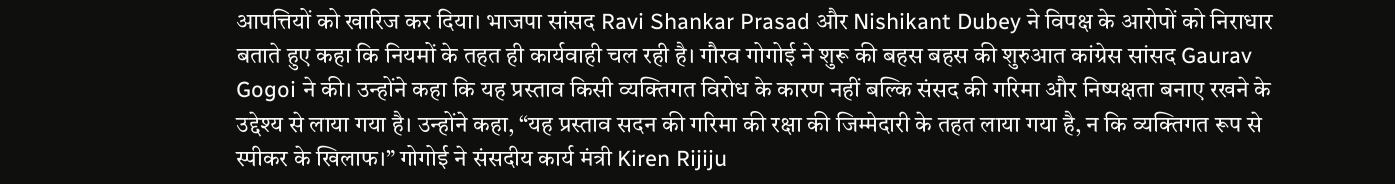आपत्तियों को खारिज कर दिया। भाजपा सांसद Ravi Shankar Prasad और Nishikant Dubey ने विपक्ष के आरोपों को निराधार बताते हुए कहा कि नियमों के तहत ही कार्यवाही चल रही है। गौरव गोगोई ने शुरू की बहस बहस की शुरुआत कांग्रेस सांसद Gaurav Gogoi ने की। उन्होंने कहा कि यह प्रस्ताव किसी व्यक्तिगत विरोध के कारण नहीं बल्कि संसद की गरिमा और निष्पक्षता बनाए रखने के उद्देश्य से लाया गया है। उन्होंने कहा, “यह प्रस्ताव सदन की गरिमा की रक्षा की जिम्मेदारी के तहत लाया गया है, न कि व्यक्तिगत रूप से स्पीकर के खिलाफ।” गोगोई ने संसदीय कार्य मंत्री Kiren Rijiju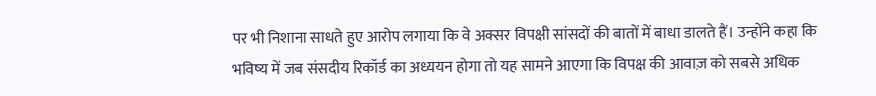पर भी निशाना साधते हुए आरोप लगाया कि वे अक्सर विपक्षी सांसदों की बातों में बाधा डालते हैं। उन्होंने कहा कि भविष्य में जब संसदीय रिकॉर्ड का अध्ययन होगा तो यह सामने आएगा कि विपक्ष की आवाज़ को सबसे अधिक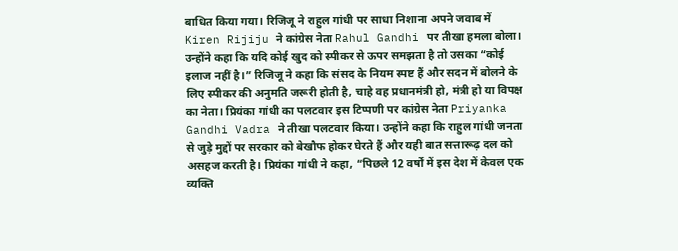बाधित किया गया। रिजिजू ने राहुल गांधी पर साधा निशाना अपने जवाब में Kiren Rijiju ने कांग्रेस नेता Rahul Gandhi पर तीखा हमला बोला। उन्होंने कहा कि यदि कोई खुद को स्पीकर से ऊपर समझता है तो उसका “कोई इलाज नहीं है।” रिजिजू ने कहा कि संसद के नियम स्पष्ट हैं और सदन में बोलने के लिए स्पीकर की अनुमति जरूरी होती है, चाहे वह प्रधानमंत्री हो, मंत्री हो या विपक्ष का नेता। प्रियंका गांधी का पलटवार इस टिप्पणी पर कांग्रेस नेता Priyanka Gandhi Vadra ने तीखा पलटवार किया। उन्होंने कहा कि राहुल गांधी जनता से जुड़े मुद्दों पर सरकार को बेखौफ होकर घेरते हैं और यही बात सत्तारूढ़ दल को असहज करती है। प्रियंका गांधी ने कहा, “पिछले 12 वर्षों में इस देश में केवल एक व्यक्ति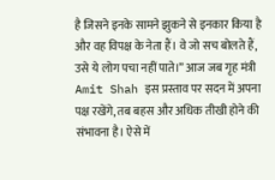है जिसने इनके सामने झुकने से इनकार किया है और वह विपक्ष के नेता हैं। वे जो सच बोलते हैं, उसे ये लोग पचा नहीं पाते।” आज जब गृह मंत्री Amit Shah इस प्रस्ताव पर सदन में अपना पक्ष रखेंगे, तब बहस और अधिक तीखी होने की संभावना है। ऐसे में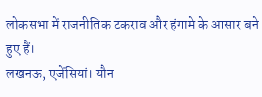लोकसभा में राजनीतिक टकराव और हंगामे के आसार बने हुए हैं।
लखनऊ, एजेंसियां। यौन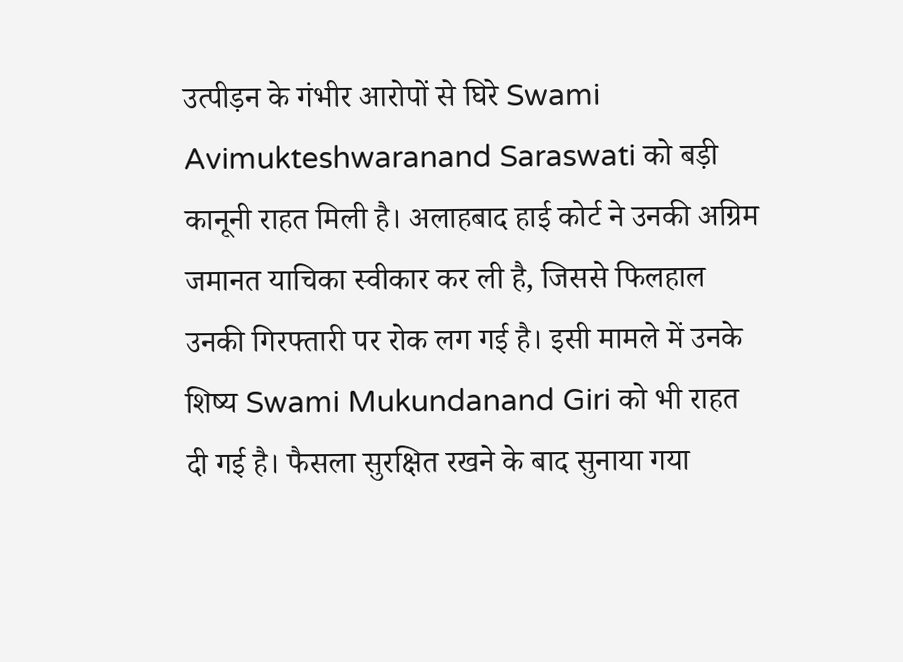उत्पीड़न के गंभीर आरोपों से घिरे Swami Avimukteshwaranand Saraswati को बड़ी कानूनी राहत मिली है। अलाहबाद हाई कोर्ट ने उनकी अग्रिम जमानत याचिका स्वीकार कर ली है, जिससे फिलहाल उनकी गिरफ्तारी पर रोक लग गई है। इसी मामले में उनके शिष्य Swami Mukundanand Giri को भी राहत दी गई है। फैसला सुरक्षित रखने के बाद सुनाया गया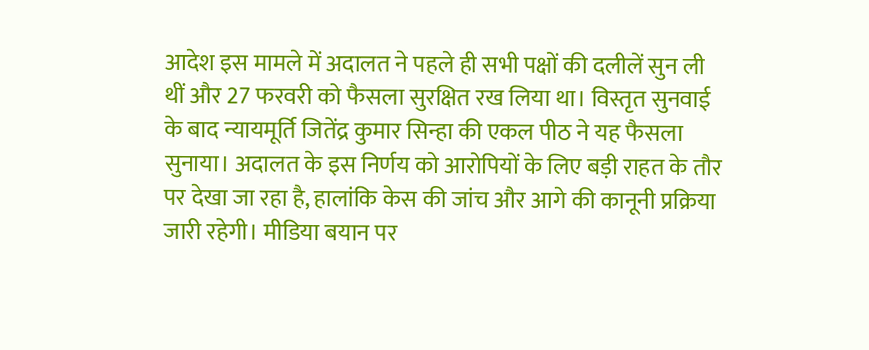आदेश इस मामले में अदालत ने पहले ही सभी पक्षों की दलीलें सुन ली थीं और 27 फरवरी को फैसला सुरक्षित रख लिया था। विस्तृत सुनवाई के बाद न्यायमूर्ति जितेंद्र कुमार सिन्हा की एकल पीठ ने यह फैसला सुनाया। अदालत के इस निर्णय को आरोपियों के लिए बड़ी राहत के तौर पर देखा जा रहा है, हालांकि केस की जांच और आगे की कानूनी प्रक्रिया जारी रहेगी। मीडिया बयान पर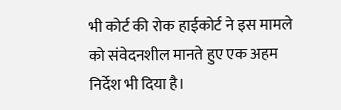भी कोर्ट की रोक हाईकोर्ट ने इस मामले को संवेदनशील मानते हुए एक अहम निर्देश भी दिया है।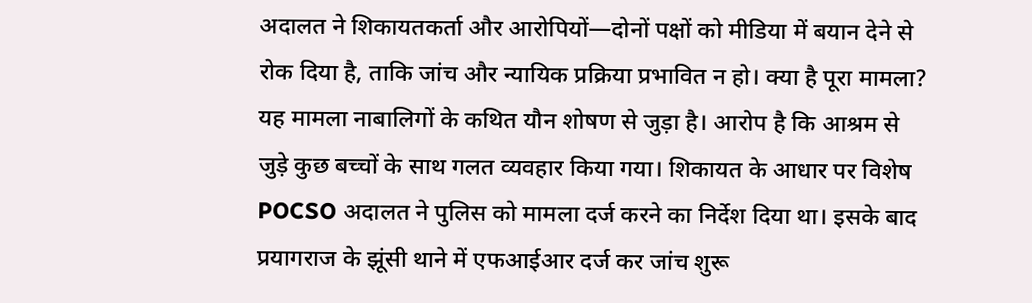अदालत ने शिकायतकर्ता और आरोपियों—दोनों पक्षों को मीडिया में बयान देने से रोक दिया है, ताकि जांच और न्यायिक प्रक्रिया प्रभावित न हो। क्या है पूरा मामला? यह मामला नाबालिगों के कथित यौन शोषण से जुड़ा है। आरोप है कि आश्रम से जुड़े कुछ बच्चों के साथ गलत व्यवहार किया गया। शिकायत के आधार पर विशेष POCSO अदालत ने पुलिस को मामला दर्ज करने का निर्देश दिया था। इसके बाद प्रयागराज के झूंसी थाने में एफआईआर दर्ज कर जांच शुरू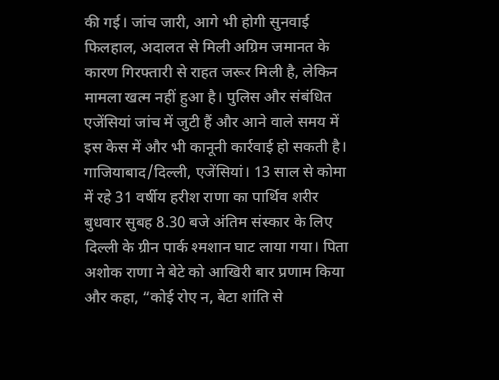की गई। जांच जारी, आगे भी होगी सुनवाई फिलहाल, अदालत से मिली अग्रिम जमानत के कारण गिरफ्तारी से राहत जरूर मिली है, लेकिन मामला खत्म नहीं हुआ है। पुलिस और संबंधित एजेंसियां जांच में जुटी हैं और आने वाले समय में इस केस में और भी कानूनी कार्रवाई हो सकती है।
गाजियाबाद/दिल्ली, एजेंसियां। 13 साल से कोमा में रहे 31 वर्षीय हरीश राणा का पार्थिव शरीर बुधवार सुबह 8.30 बजे अंतिम संस्कार के लिए दिल्ली के ग्रीन पार्क श्मशान घाट लाया गया। पिता अशोक राणा ने बेटे को आखिरी बार प्रणाम किया और कहा, “कोई रोए न, बेटा शांति से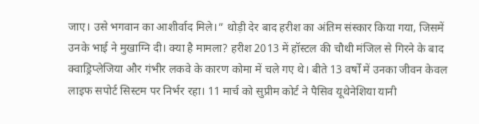जाए। उसे भगवान का आशीर्वाद मिले।” थोड़ी देर बाद हरीश का अंतिम संस्कार किया गया, जिसमें उनके भाई ने मुखाग्नि दी। क्या है मामला? हरीश 2013 में हॉस्टल की चौथी मंजिल से गिरने के बाद क्वाड्रिप्लेजिया और गंभीर लकवे के कारण कोमा में चले गए थे। बीते 13 वर्षों में उनका जीवन केवल लाइफ सपोर्ट सिस्टम पर निर्भर रहा। 11 मार्च को सुप्रीम कोर्ट ने पैसिव यूथेनेशिया यानी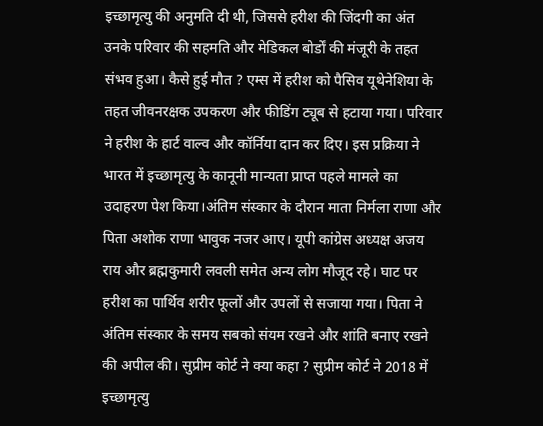इच्छामृत्यु की अनुमति दी थी, जिससे हरीश की जिंदगी का अंत उनके परिवार की सहमति और मेडिकल बोर्डों की मंजूरी के तहत संभव हुआ। कैसे हुई मौत ? एम्स में हरीश को पैसिव यूथेनेशिया के तहत जीवनरक्षक उपकरण और फीडिंग ट्यूब से हटाया गया। परिवार ने हरीश के हार्ट वाल्व और कॉर्निया दान कर दिए। इस प्रक्रिया ने भारत में इच्छामृत्यु के कानूनी मान्यता प्राप्त पहले मामले का उदाहरण पेश किया।अंतिम संस्कार के दौरान माता निर्मला राणा और पिता अशोक राणा भावुक नजर आए। यूपी कांग्रेस अध्यक्ष अजय राय और ब्रह्मकुमारी लवली समेत अन्य लोग मौजूद रहे। घाट पर हरीश का पार्थिव शरीर फूलों और उपलों से सजाया गया। पिता ने अंतिम संस्कार के समय सबको संयम रखने और शांति बनाए रखने की अपील की। सुप्रीम कोर्ट ने क्या कहा ? सुप्रीम कोर्ट ने 2018 में इच्छामृत्यु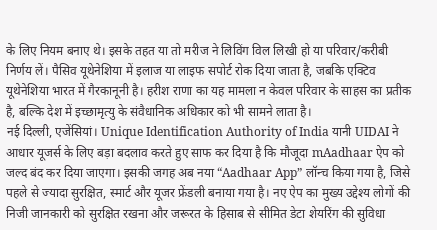के लिए नियम बनाए थे। इसके तहत या तो मरीज ने लिविंग विल लिखी हो या परिवार/करीबी निर्णय लें। पैसिव यूथेनेशिया में इलाज या लाइफ सपोर्ट रोक दिया जाता है, जबकि एक्टिव यूथेनेशिया भारत में गैरकानूनी है। हरीश राणा का यह मामला न केवल परिवार के साहस का प्रतीक है, बल्कि देश में इच्छामृत्यु के संवैधानिक अधिकार को भी सामने लाता है।
नई दिल्ली, एजेंसियां। Unique Identification Authority of India यानी UIDAI ने आधार यूजर्स के लिए बड़ा बदलाव करते हुए साफ कर दिया है कि मौजूदा mAadhaar ऐप को जल्द बंद कर दिया जाएगा। इसकी जगह अब नया “Aadhaar App” लॉन्च किया गया है, जिसे पहले से ज्यादा सुरक्षित, स्मार्ट और यूजर फ्रेंडली बनाया गया है। नए ऐप का मुख्य उद्देश्य लोगों की निजी जानकारी को सुरक्षित रखना और जरूरत के हिसाब से सीमित डेटा शेयरिंग की सुविधा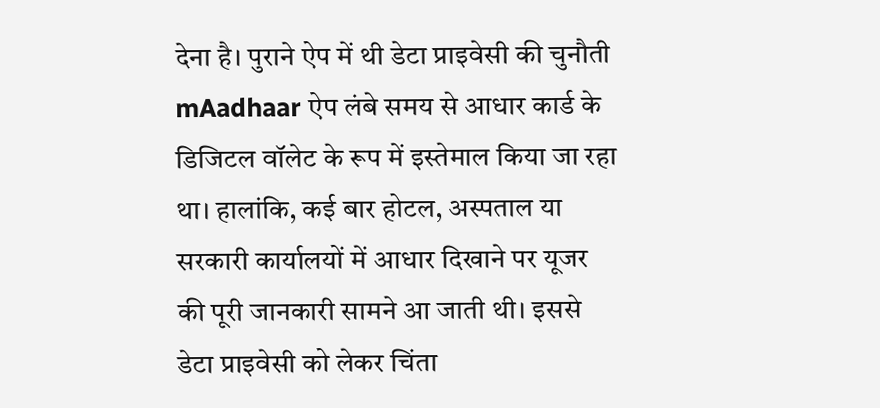देना है। पुराने ऐप में थी डेटा प्राइवेसी की चुनौती mAadhaar ऐप लंबे समय से आधार कार्ड के डिजिटल वॉलेट के रूप में इस्तेमाल किया जा रहा था। हालांकि, कई बार होटल, अस्पताल या सरकारी कार्यालयों में आधार दिखाने पर यूजर की पूरी जानकारी सामने आ जाती थी। इससे डेटा प्राइवेसी को लेकर चिंता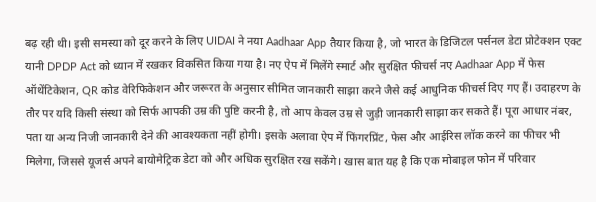बढ़ रही थी। इसी समस्या को दूर करने के लिए UIDAI ने नया Aadhaar App तैयार किया है, जो भारत के डिजिटल पर्सनल डेटा प्रोटेक्शन एक्ट यानी DPDP Act को ध्यान में रखकर विकसित किया गया है। नए ऐप में मिलेंगे स्मार्ट और सुरक्षित फीचर्स नए Aadhaar App में फेस ऑथेंटिकेशन, QR कोड वेरिफिकेशन और जरूरत के अनुसार सीमित जानकारी साझा करने जैसे कई आधुनिक फीचर्स दिए गए हैं। उदाहरण के तौर पर यदि किसी संस्था को सिर्फ आपकी उम्र की पुष्टि करनी है, तो आप केवल उम्र से जुड़ी जानकारी साझा कर सकते हैं। पूरा आधार नंबर, पता या अन्य निजी जानकारी देने की आवश्यकता नहीं होगी। इसके अलावा ऐप में फिंगरप्रिंट, फेस और आईरिस लॉक करने का फीचर भी मिलेगा, जिससे यूजर्स अपने बायोमेट्रिक डेटा को और अधिक सुरक्षित रख सकेंगे। खास बात यह है कि एक मोबाइल फोन में परिवार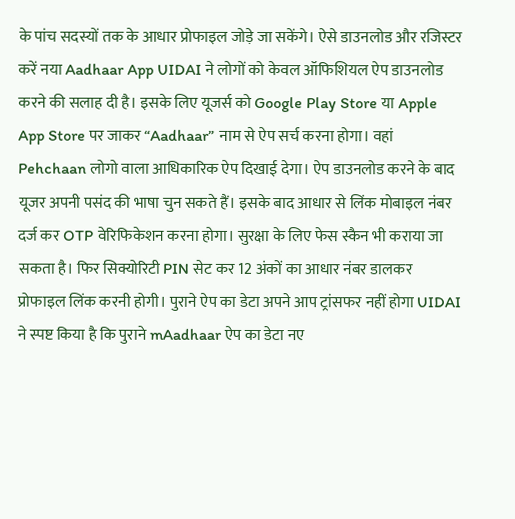के पांच सदस्यों तक के आधार प्रोफाइल जोड़े जा सकेंगे। ऐसे डाउनलोड और रजिस्टर करें नया Aadhaar App UIDAI ने लोगों को केवल ऑफिशियल ऐप डाउनलोड करने की सलाह दी है। इसके लिए यूजर्स को Google Play Store या Apple App Store पर जाकर “Aadhaar” नाम से ऐप सर्च करना होगा। वहां Pehchaan लोगो वाला आधिकारिक ऐप दिखाई देगा। ऐप डाउनलोड करने के बाद यूजर अपनी पसंद की भाषा चुन सकते हैं। इसके बाद आधार से लिंक मोबाइल नंबर दर्ज कर OTP वेरिफिकेशन करना होगा। सुरक्षा के लिए फेस स्कैन भी कराया जा सकता है। फिर सिक्योरिटी PIN सेट कर 12 अंकों का आधार नंबर डालकर प्रोफाइल लिंक करनी होगी। पुराने ऐप का डेटा अपने आप ट्रांसफर नहीं होगा UIDAI ने स्पष्ट किया है कि पुराने mAadhaar ऐप का डेटा नए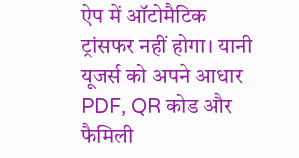ऐप में ऑटोमैटिक ट्रांसफर नहीं होगा। यानी यूजर्स को अपने आधार PDF, QR कोड और फैमिली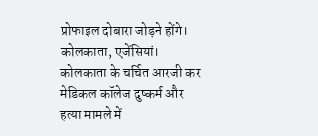प्रोफाइल दोबारा जोड़ने होंगे।
कोलकाता, एजेंसियां। कोलकाता के चर्चित आरजी कर मेडिकल कॉलेज दुष्कर्म और हत्या मामले में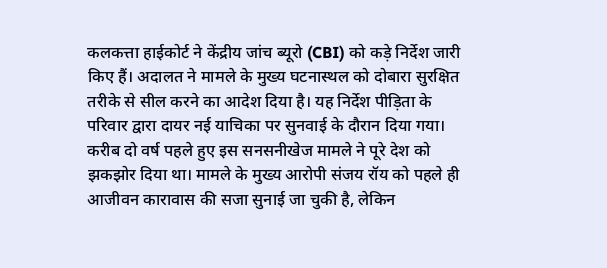कलकत्ता हाईकोर्ट ने केंद्रीय जांच ब्यूरो (CBI) को कड़े निर्देश जारी किए हैं। अदालत ने मामले के मुख्य घटनास्थल को दोबारा सुरक्षित तरीके से सील करने का आदेश दिया है। यह निर्देश पीड़िता के परिवार द्वारा दायर नई याचिका पर सुनवाई के दौरान दिया गया। करीब दो वर्ष पहले हुए इस सनसनीखेज मामले ने पूरे देश को झकझोर दिया था। मामले के मुख्य आरोपी संजय रॉय को पहले ही आजीवन कारावास की सजा सुनाई जा चुकी है, लेकिन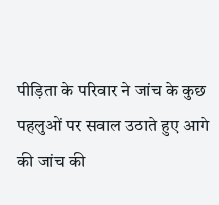पीड़िता के परिवार ने जांच के कुछ पहलुओं पर सवाल उठाते हुए आगे की जांच की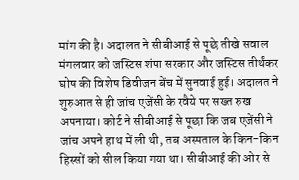मांग की है। अदालत ने सीबीआई से पूछे तीखे सवाल मंगलवार को जस्टिस शंपा सरकार और जस्टिस तीर्थंकर घोष की विशेष डिवीजन बेंच में सुनवाई हुई। अदालत ने शुरुआत से ही जांच एजेंसी के रवैये पर सख्त रुख अपनाया। कोर्ट ने सीबीआई से पूछा कि जब एजेंसी ने जांच अपने हाथ में ली थी, तब अस्पताल के किन-किन हिस्सों को सील किया गया था। सीबीआई की ओर से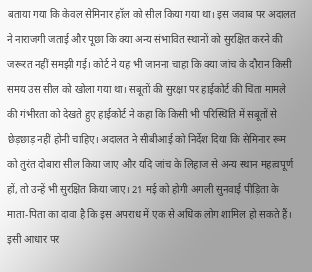बताया गया कि केवल सेमिनार हॉल को सील किया गया था। इस जवाब पर अदालत ने नाराजगी जताई और पूछा कि क्या अन्य संभावित स्थानों को सुरक्षित करने की जरूरत नहीं समझी गई। कोर्ट ने यह भी जानना चाहा कि क्या जांच के दौरान किसी समय उस सील को खोला गया था। सबूतों की सुरक्षा पर हाईकोर्ट की चिंता मामले की गंभीरता को देखते हुए हाईकोर्ट ने कहा कि किसी भी परिस्थिति में सबूतों से छेड़छाड़ नहीं होनी चाहिए। अदालत ने सीबीआई को निर्देश दिया कि सेमिनार रूम को तुरंत दोबारा सील किया जाए और यदि जांच के लिहाज से अन्य स्थान महत्वपूर्ण हों, तो उन्हें भी सुरक्षित किया जाए। 21 मई को होगी अगली सुनवाई पीड़िता के माता-पिता का दावा है कि इस अपराध में एक से अधिक लोग शामिल हो सकते हैं। इसी आधार पर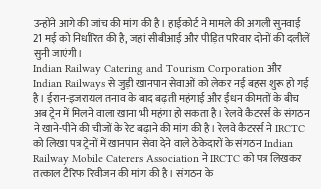उन्होंने आगे की जांच की मांग की है। हाईकोर्ट ने मामले की अगली सुनवाई 21 मई को निर्धारित की है, जहां सीबीआई और पीड़ित परिवार दोनों की दलीलें सुनी जाएंगी।
Indian Railway Catering and Tourism Corporation और Indian Railways से जुड़ी खानपान सेवाओं को लेकर नई बहस शुरू हो गई है। ईरान-इजरायल तनाव के बाद बढ़ती महंगाई और ईंधन कीमतों के बीच अब ट्रेन में मिलने वाला खाना भी महंगा हो सकता है। रेलवे कैटरर्स के संगठन ने खाने-पीने की चीजों के रेट बढ़ाने की मांग की है। रेलवे कैटरर्स ने IRCTC को लिखा पत्र ट्रेनों में खानपान सेवा देने वाले ठेकेदारों के संगठन Indian Railway Mobile Caterers Association ने IRCTC को पत्र लिखकर तत्काल टैरिफ रिवीजन की मांग की है। संगठन के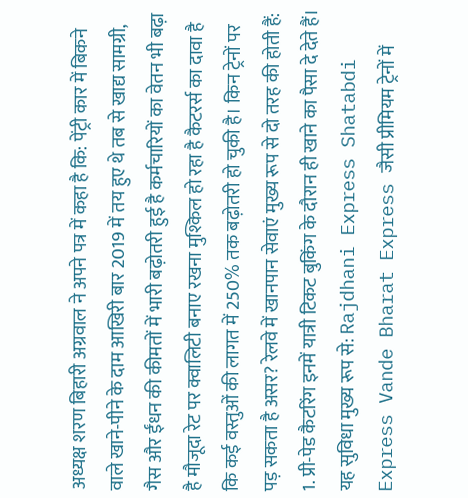अध्यक्ष शरण बिहारी अग्रवाल ने अपने पत्र में कहा है कि: पेंट्री कार में बिकने वाले खाने-पीने के दाम आखिरी बार 2019 में तय हुए थे तब से खाद्य सामग्री, गैस और ईंधन की कीमतों में भारी बढ़ोतरी हुई है कर्मचारियों का वेतन भी बढ़ा है मौजूदा रेट पर क्वालिटी बनाए रखना मुश्किल हो रहा है कैटरर्स का दावा है कि कई वस्तुओं की लागत में 250% तक बढ़ोतरी हो चुकी है। किन ट्रेनों पर पड़ सकता है असर? रेलवे में खानपान सेवाएं मुख्य रूप से दो तरह की होती हैं: 1. प्री-पेड कैटरिंग इनमें यात्री टिकट बुकिंग के दौरान ही खाने का पैसा दे देते हैं। यह सुविधा मुख्य रूप से: Rajdhani Express Shatabdi Express Vande Bharat Express जैसी प्रीमियम ट्रेनों में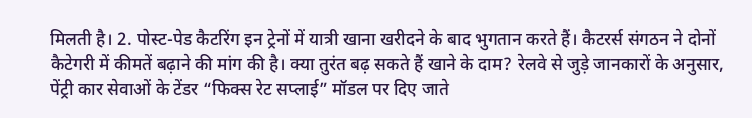मिलती है। 2. पोस्ट-पेड कैटरिंग इन ट्रेनों में यात्री खाना खरीदने के बाद भुगतान करते हैं। कैटरर्स संगठन ने दोनों कैटेगरी में कीमतें बढ़ाने की मांग की है। क्या तुरंत बढ़ सकते हैं खाने के दाम? रेलवे से जुड़े जानकारों के अनुसार, पेंट्री कार सेवाओं के टेंडर “फिक्स रेट सप्लाई” मॉडल पर दिए जाते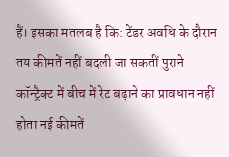हैं। इसका मतलब है कि: टेंडर अवधि के दौरान तय कीमतें नहीं बदली जा सकतीं पुराने कॉन्ट्रैक्ट में बीच में रेट बढ़ाने का प्रावधान नहीं होता नई कीमतें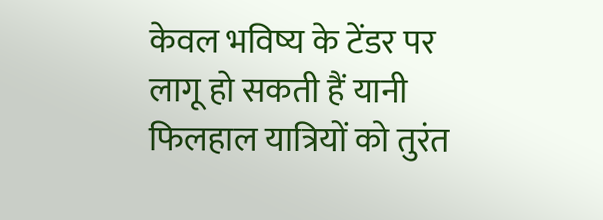केवल भविष्य के टेंडर पर लागू हो सकती हैं यानी फिलहाल यात्रियों को तुरंत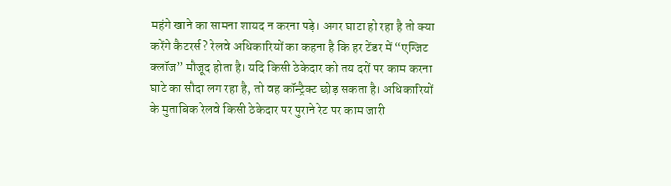महंगे खाने का सामना शायद न करना पड़े। अगर घाटा हो रहा है तो क्या करेंगे कैटरर्स? रेलवे अधिकारियों का कहना है कि हर टेंडर में “एग्जिट क्लॉज” मौजूद होता है। यदि किसी ठेकेदार को तय दरों पर काम करना घाटे का सौदा लग रहा है, तो वह कॉन्ट्रैक्ट छोड़ सकता है। अधिकारियों के मुताबिक रेलवे किसी ठेकेदार पर पुराने रेट पर काम जारी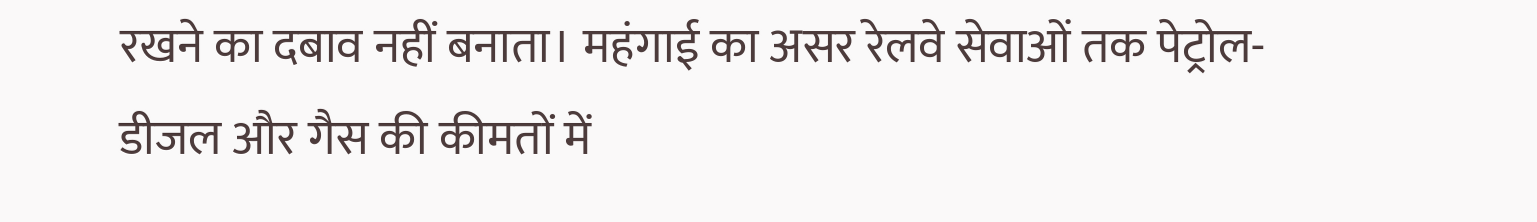रखने का दबाव नहीं बनाता। महंगाई का असर रेलवे सेवाओं तक पेट्रोल-डीजल और गैस की कीमतों में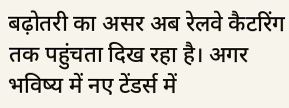बढ़ोतरी का असर अब रेलवे कैटरिंग तक पहुंचता दिख रहा है। अगर भविष्य में नए टेंडर्स में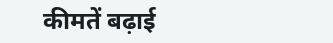कीमतें बढ़ाई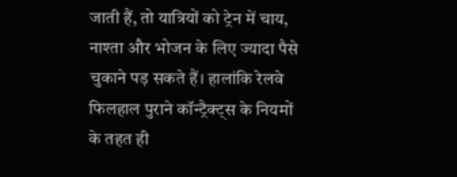जाती हैं, तो यात्रियों को ट्रेन में चाय, नाश्ता और भोजन के लिए ज्यादा पैसे चुकाने पड़ सकते हैं। हालांकि रेलवे फिलहाल पुराने कॉन्ट्रैक्ट्स के नियमों के तहत ही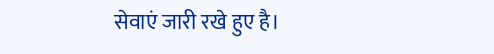सेवाएं जारी रखे हुए है।